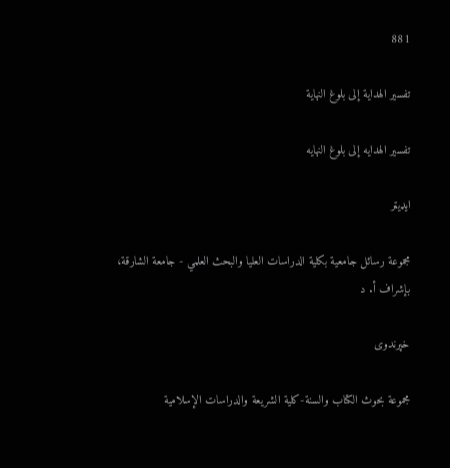881

تفسير الهداية إلى بلوغ النهاية

تفسير الهدايه إلى بلوغ النهايه

ایډیټر

مجموعة رسائل جامعية بكلية الدراسات العليا والبحث العلمي - جامعة الشارقة، بإشراف أ. د

خپرندوی

مجموعة بحوث الكتاب والسنة-كلية الشريعة والدراسات الإسلامية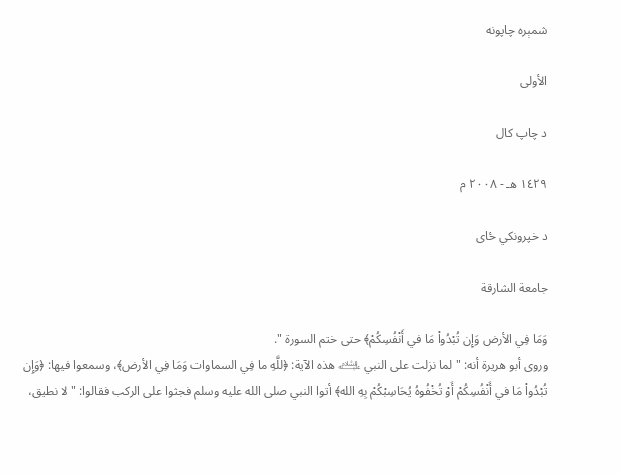شمېره چاپونه

الأولى

د چاپ کال

١٤٢٩ هـ - ٢٠٠٨ م

د خپرونکي ځای

جامعة الشارقة

وَمَا فِي الأرض وَإِن تُبْدُواْ مَا في أَنْفُسِكُمْ﴾ حتى ختم السورة ".
وروى أبو هريرة أنه: " لما نزلت على النبي ﵇ هذه الآية: ﴿للَّهِ ما فِي السماوات وَمَا فِي الأرض﴾، وسمعوا فيها: ﴿وَإِن تُبْدُواْ مَا في أَنْفُسِكُمْ أَوْ تُخْفُوهُ يُحَاسِبْكُمْ بِهِ الله﴾ أتوا النبي صلى الله عليه وسلم فجثوا على الركب فقالوا: " لا نطيق،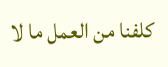كلفنا من العمل ما لا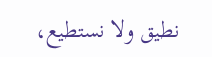نطيق ولا نستطيع،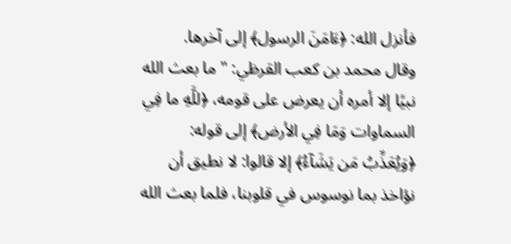فأنزل الله: ﴿ءَامَنَ الرسول﴾ إلى آخرها.
وقال محمد بن كعب القرظي: " ما بعث الله نبيًا إلا أمره أن يعرض على قومه، ﴿للَّهِ ما فِي السماوات وَمَا فِي الأرض﴾ إلى قوله: ﴿وَيُعَذِّبُ مَن يَشَآءُ﴾ إلا قالوا: لا نطيق أن نؤاخذ بما نوسوس في قلوبنا، فلما بعث الله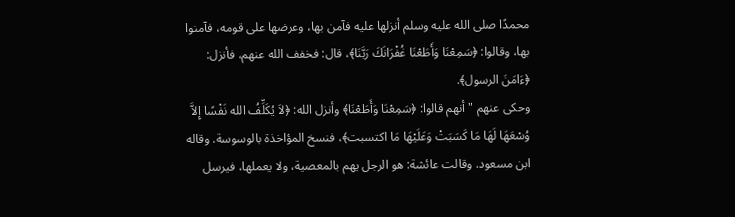محمدًا صلى الله عليه وسلم أنزلها عليه فآمن بها، وعرضها على قومه، فآمنوا بها، وقالوا: ﴿سَمِعْنَا وَأَطَعْنَا غُفْرَانَكَ رَبَّنَا﴾، قال: فخفف الله عنهم، فأنزل: ﴿ءَامَنَ الرسول﴾.
وحكى عنهم " أنهم قالوا: ﴿سَمِعْنَا وَأَطَعْنَا﴾ وأنزل الله: ﴿لاَ يُكَلِّفُ الله نَفْسًا إِلاَّ وُسْعَهَا لَهَا مَا كَسَبَتْ وَعَلَيْهَا مَا اكتسبت﴾، فنسخ المؤاخذة بالوسوسة. وقاله ابن مسعود. وقالت عائشة: هو الرجل يهم بالمعصية، ولا يعملها، فيرسل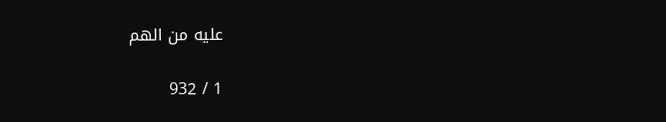عليه من الهم

1 / 932